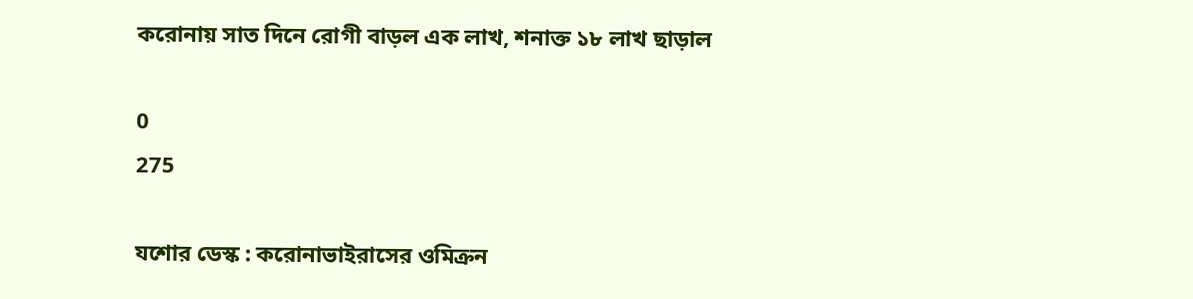করোনায় সাত দিনে রোগী বাড়ল এক লাখ, শনাক্ত ১৮ লাখ ছাড়াল

0
275

যশোর ডেস্ক : করোনাভাইরাসের ওমিক্রন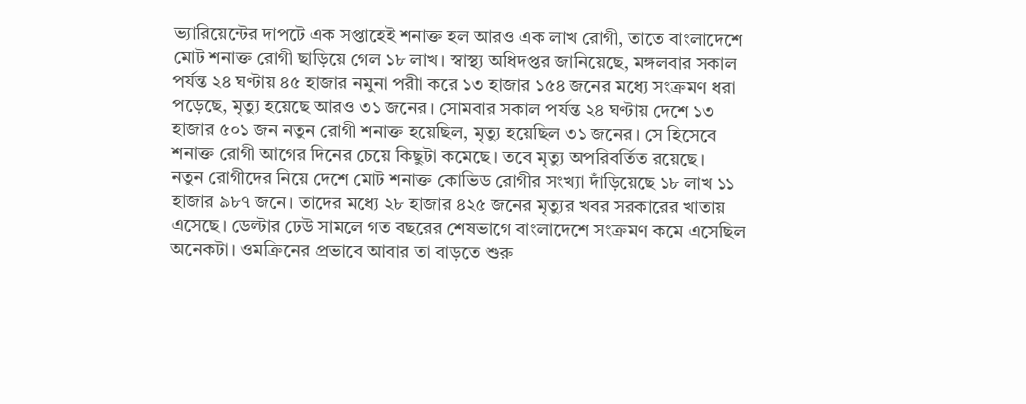ভ্যারিয়েন্টের দাপটে এক সপ্তাহেই শনাক্ত হল আরও এক লাখ রোগী, তাতে বাংলাদেশে মোট শনাক্ত রোগী ছাড়িয়ে গেল ১৮ লাখ। স্বাস্থ্য অধিদপ্তর জানিয়েছে, মঙ্গলবার সকাল পর্যন্ত ২৪ ঘণ্টায় ৪৫ হাজার নমুনা পরীা করে ১৩ হাজার ১৫৪ জনের মধ্যে সংক্রমণ ধরা পড়েছে, মৃত্যু হয়েছে আরও ৩১ জনের। সোমবার সকাল পর্যন্ত ২৪ ঘণ্টায় দেশে ১৩ হাজার ৫০১ জন নতুন রোগী শনাক্ত হয়েছিল, মৃত্যু হয়েছিল ৩১ জনের। সে হিসেবে শনাক্ত রোগী আগের দিনের চেয়ে কিছুটা কমেছে। তবে মৃত্যু অপরিবর্তিত রয়েছে।
নতুন রোগীদের নিয়ে দেশে মোট শনাক্ত কোভিড রোগীর সংখ্যা দাঁড়িয়েছে ১৮ লাখ ১১ হাজার ৯৮৭ জনে। তাদের মধ্যে ২৮ হাজার ৪২৫ জনের মৃত্যুর খবর সরকারের খাতায় এসেছে। ডেল্টার ঢেউ সামলে গত বছরের শেষভাগে বাংলাদেশে সংক্রমণ কমে এসেছিল অনেকটা। ওমক্রিনের প্রভাবে আবার তা বাড়তে শুরু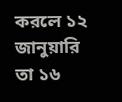করলে ১২ জানুয়ারি তা ১৬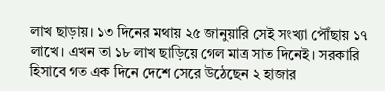লাখ ছাড়ায়। ১৩ দিনের মথায় ২৫ জানুয়ারি সেই সংখ্যা পৌঁছায় ১৭ লাখে। এখন তা ১৮ লাখ ছাড়িয়ে গেল মাত্র সাত দিনেই। সরকারি হিসাবে গত এক দিনে দেশে সেরে উঠেছেন ২ হাজার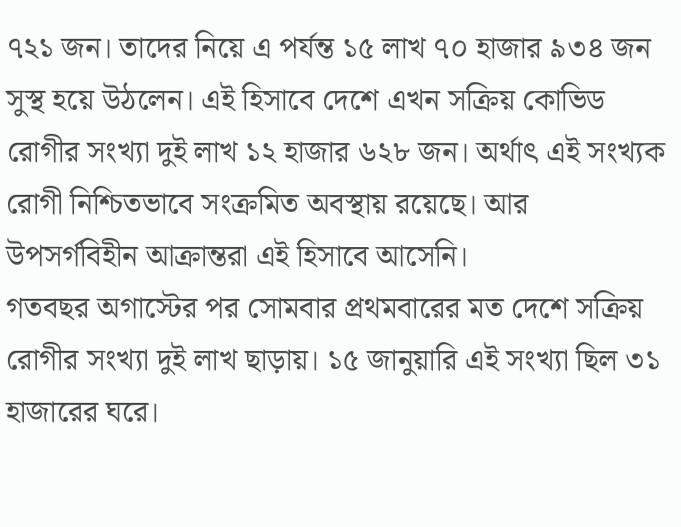৭২১ জন। তাদের নিয়ে এ পর্যন্ত ১৫ লাখ ৭০ হাজার ৯৩৪ জন সুস্থ হয়ে উঠলেন। এই হিসাবে দেশে এখন সক্রিয় কোভিড রোগীর সংখ্যা দুই লাখ ১২ হাজার ৬২৮ জন। অর্থাৎ এই সংখ্যক রোগী নিশ্চিতভাবে সংক্রমিত অবস্থায় রয়েছে। আর উপসর্গবিহীন আক্রান্তরা এই হিসাবে আসেনি।
গতবছর অগাস্টের পর সোমবার প্রথমবারের মত দেশে সক্রিয় রোগীর সংখ্যা দুই লাখ ছাড়ায়। ১৫ জানুয়ারি এই সংখ্যা ছিল ৩১ হাজারের ঘরে।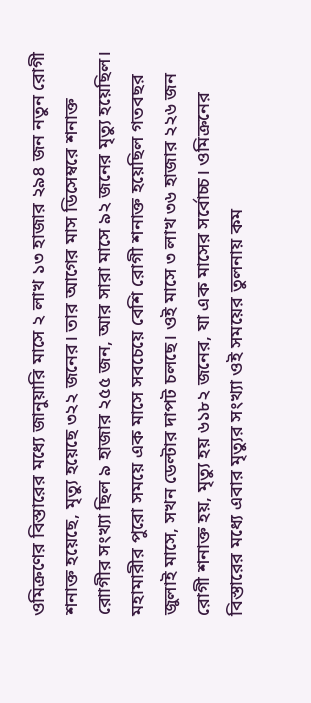ওমিক্রণের বিস্তারের মধ্যে জানুয়ারি মাসে ২ লাখ ১৩ হাজার ২৯৪ জন নতুন রোগী শনাক্ত হয়েছে, মৃত্যু হয়েছে ৩২২ জনের। তার আগের মাস ডিসেম্বরে শনাক্ত রোাগীর সংখ্যা ছিল ৯ হাজার ২৫৫ জন, আর সারা মাসে ৯২ জনের মৃত্যু হয়েছিল। মহামারীর পুরো সময়ে এক মাসে সবচেয়ে বেশি রোগী শনাক্ত হয়েছিল গতবছর জুলাই মাসে, সখন ডেল্টার দাপট চলছে। ওই মাসে ৩ লাখ ৩৬ হাজার ২২৬ জন রোগী শনাক্ত হয়, মৃত্যু হয় ৬১৮২ জনের, যা এক মাসের সর্বোচ্চ। ওমিক্রনের বিস্তারের মধ্যে এবার মৃত্যুর সংখ্যা ওই সময়ের তুলনায় কম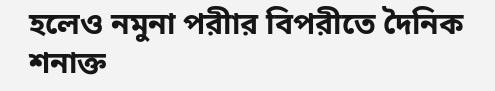হলেও নমুনা পরীার বিপরীতে দৈনিক শনাক্ত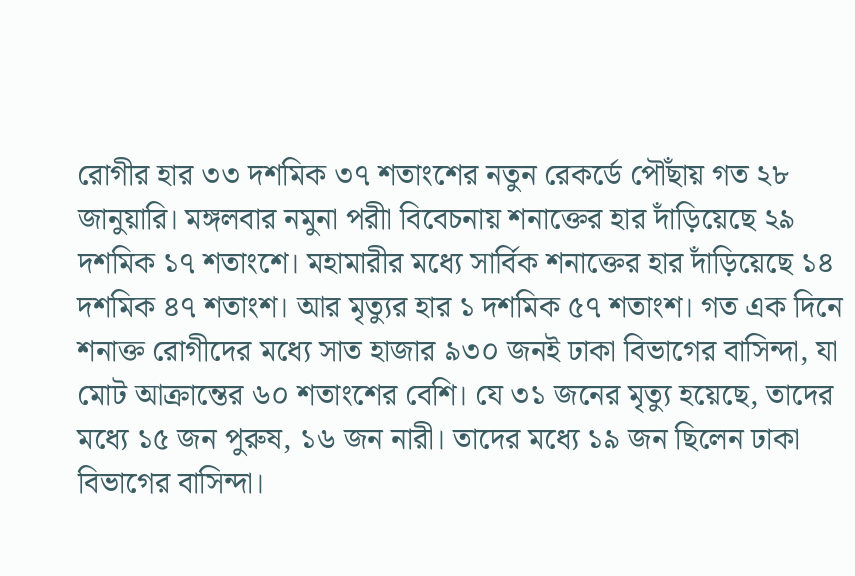রোগীর হার ৩৩ দশমিক ৩৭ শতাংশের নতুন রেকর্ডে পৌঁছায় গত ২৮ জানুয়ারি। মঙ্গলবার নমুনা পরীা বিবেচনায় শনাক্তের হার দাঁড়িয়েছে ২৯ দশমিক ১৭ শতাংশে। মহামারীর মধ্যে সার্বিক শনাক্তের হার দাঁড়িয়েছে ১৪ দশমিক ৪৭ শতাংশ। আর মৃত্যুর হার ১ দশমিক ৫৭ শতাংশ। গত এক দিনে শনাক্ত রোগীদের মধ্যে সাত হাজার ৯৩০ জনই ঢাকা বিভাগের বাসিন্দা, যা মোট আক্রান্তের ৬০ শতাংশের বেশি। যে ৩১ জনের মৃত্যু হয়েছে, তাদের মধ্যে ১৫ জন পুরুষ, ১৬ জন নারী। তাদের মধ্যে ১৯ জন ছিলেন ঢাকা বিভাগের বাসিন্দা।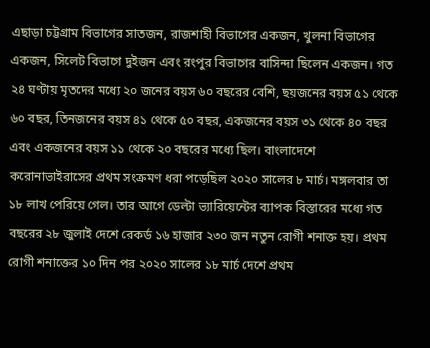এছাড়া চট্টগ্রাম বিভাগের সাতজন, রাজশাহী বিভাগের একজন, খুলনা বিভাগের একজন, সিলেট বিভাগে দুইজন এবং রংপুর বিভাগের বাসিন্দা ছিলেন একজন। গত ২৪ ঘণ্টায় মৃতদের মধ্যে ২০ জনের বয়স ৬০ বছরের বেশি, ছয়জনের বয়স ৫১ থেকে ৬০ বছর, তিনজনের বয়স ৪১ থেকে ৫০ বছর, একজনের বয়স ৩১ থেকে ৪০ বছর এবং একজনের বয়স ১১ থেকে ২০ বছরের মধ্যে ছিল। বাংলাদেশে করোনাভাইরাসের প্রথম সংক্রমণ ধরা পড়েছিল ২০২০ সালের ৮ মার্চ। মঙ্গলবার তা ১৮ লাখ পেরিয়ে গেল। তার আগে ডেল্টা ভ্যারিয়েন্টের ব্যাপক বিস্তারের মধ্যে গত বছরের ২৮ জুলাই দেশে রেকর্ড ১৬ হাজার ২৩০ জন নতুন রোগী শনাক্ত হয়। প্রথম রোগী শনাক্তের ১০ দিন পর ২০২০ সালের ১৮ মার্চ দেশে প্রথম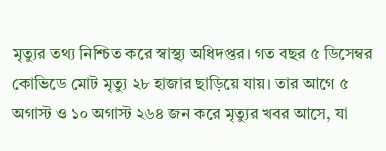মৃত্যুর তথ্য নিশ্চিত করে স্বাস্থ্য অধিদপ্তর। গত বছর ৫ ডিসেম্বর কোভিডে মোট মৃত্যু ২৮ হাজার ছাড়িয়ে যায়। তার আগে ৫ অগাস্ট ও ১০ অগাস্ট ২৬৪ জন করে মৃত্যুর খবর আসে, যা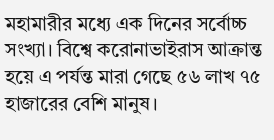মহামারীর মধ্যে এক দিনের সর্বোচ্চ সংখ্যা। বিশ্বে করোনাভাইরাস আক্রান্ত হয়ে এ পর্যন্ত মারা গেছে ৫৬ লাখ ৭৫ হাজারের বেশি মানুষ।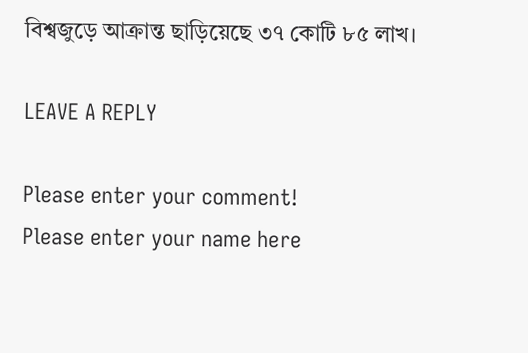বিশ্বজুড়ে আক্রান্ত ছাড়িয়েছে ৩৭ কোটি ৮৫ লাখ।

LEAVE A REPLY

Please enter your comment!
Please enter your name here